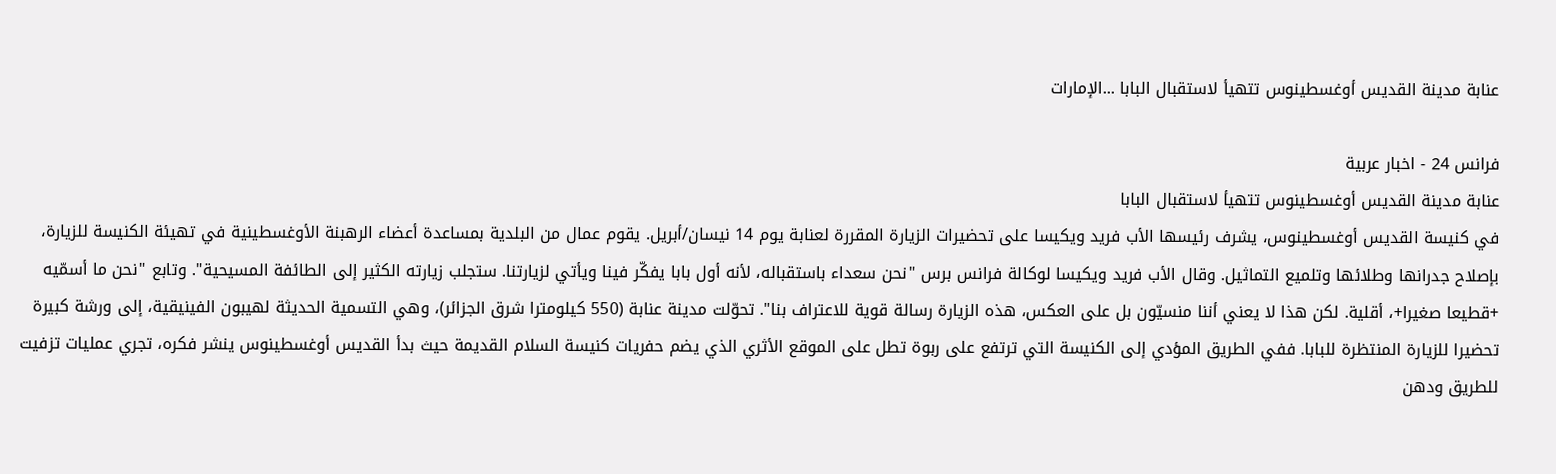عنابة مدينة القديس أوغسطينوس تتهيأ لاستقبال البابا ...الإمارات

فرانس 24 - اخبار عربية
عنابة مدينة القديس أوغسطينوس تتهيأ لاستقبال البابا
في كنيسة القديس أوغسطينوس، يشرف رئيسها الأب فريد ويكيسا على تحضيرات الزيارة المقررة لعنابة يوم 14 نيسان/أبريل. يقوم عمال من البلدية بمساعدة أعضاء الرهبنة الأوغسطينية في تهيئة الكنيسة للزيارة، بإصلاح جدرانها وطلائها وتلميع التماثيل. وقال الأب فريد ويكيسا لوكالة فرانس برس "نحن سعداء باستقباله، لأنه أول بابا يفكّر فينا ويأتي لزيارتنا. ستجلب زيارته الكثير إلى الطائفة المسيحية". وتابع "نحن ما أسمّيه +قطيعا صغيرا+، أقلية. لكن هذا لا يعني أننا منسيّون بل على العكس، هذه الزيارة رسالة قوية للاعتراف بنا". تحوّلت مدينة عنابة (550 كيلومترا شرق الجزائر)، وهي التسمية الحديثة لهيبون الفينيقية، إلى ورشة كبيرة تحضيرا للزيارة المنتظرة للبابا. ففي الطريق المؤدي إلى الكنيسة التي ترتفع على ربوة تطل على الموقع الأثري الذي يضم حفريات كنيسة السلام القديمة حيث بدأ القديس أوغسطينوس ينشر فكره، تجري عمليات تزفيت للطريق ودهن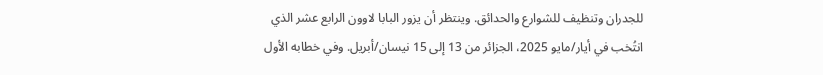للجدران وتنظيف للشوارع والحدائق. وينتظر أن يزور البابا لاوون الرابع عشر الذي انتُخب في أيار/مايو 2025، الجزائر من 13 إلى 15 نيسان/أبريل. وفي خطابه الأول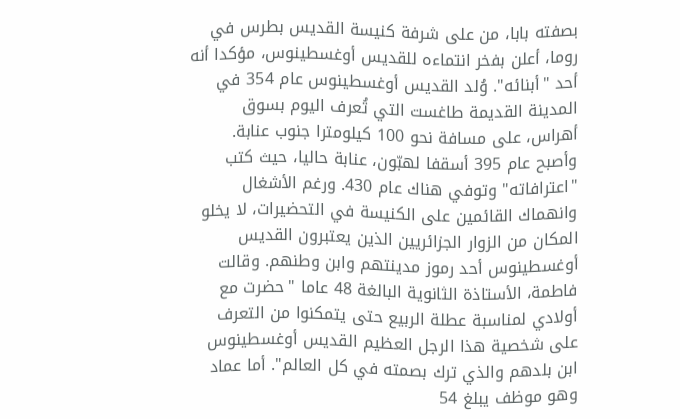بصفته بابا، من على شرفة كنيسة القديس بطرس في روما، أعلن بفخر انتماءه للقديس أوغسطينوس، مؤكدا أنه أحد "أبنائه". وُلد القديس أوغسطينوس عام 354 في المدينة القديمة طاغست التي تُعرف اليوم بسوق أهراس، على مسافة نحو 100 كيلومترا جنوب عنابة. وأصبح عام 395 أسقفا لهبّون، عنابة حاليا، حيث كتب "اعترافاته" وتوفي هناك عام 430. ورغم الأشغال وانهماك القائمين على الكنيسة في التحضيرات، لا يخلو المكان من الزوار الجزائريين الذين يعتبرون القديس أوغسطينوس أحد رموز مدينتهم وابن وطنهم. وقالت فاطمة، الأستاذة الثانوية البالغة 48 عاما "حضرت مع أولادي لمناسبة عطلة الربيع حتى يتمكنوا من التعرف على شخصية هذا الرجل العظيم القديس أوغسطينوس ابن بلدهم والذي ترك بصمته في كل العالم". أما عماد وهو موظف يبلغ 54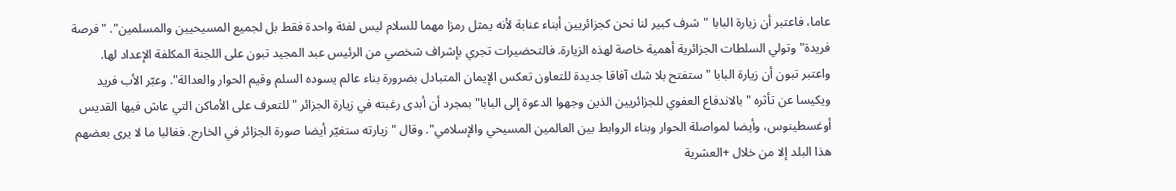عاما، فاعتبر أن زيارة البابا "شرف كبير لنا نحن كجزائريين أبناء عنابة لأنه يمثل رمزا مهما للسلام ليس لفئة واحدة فقط بل لجميع المسيحيين والمسلمين". "فرصة فريدة" وتولي السلطات الجزائرية أهمية خاصة لهذه الزيارة. فالتحضيرات تجري بإشراف شخصي من الرئيس عبد المجيد تبون على اللجنة المكلفة الإعداد لها. واعتبر تبون أن زيارة البابا "ستفتح بلا شك آفاقا جديدة للتعاون تعكس الإيمان المتبادل بضرورة بناء عالم يسوده السلم وقيم الحوار والعدالة". وعبّر الأب فريد ويكيسا عن تأثره "بالاندفاع العفوي للجزائريين الذين وجهوا الدعوة إلى البابا" بمجرد أن أبدى رغبته في زيارة الجزائر "للتعرف على الأماكن التي عاش فيها القديس أوغسطينوس، وأيضا لمواصلة الحوار وبناء الروابط بين العالمين المسيحي والإسلامي". وقال "زيارته ستغيّر أيضا صورة الجزائر في الخارج. فغالبا ما لا يرى بعضهم هذا البلد إلا من خلال +العشرية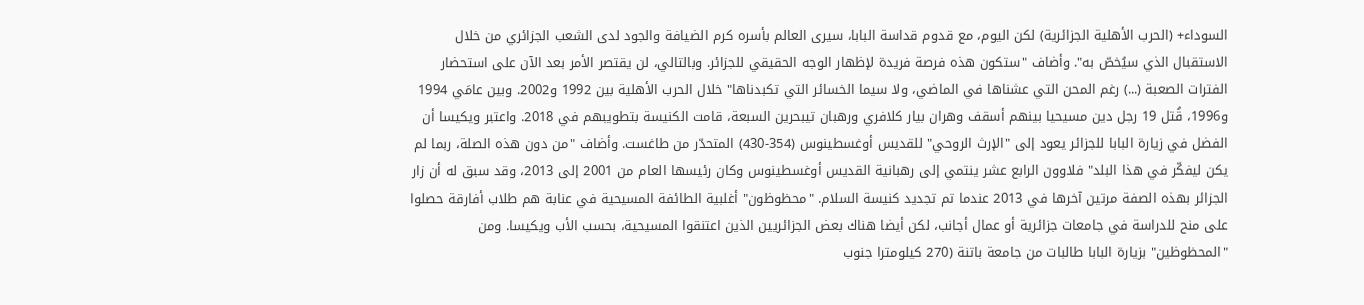السوداء+ (الحرب الأهلية الجزائرية) لكن اليوم، مع قدوم قداسة البابا، سيرى العالم بأسره كرم الضيافة والجود لدى الشعب الجزائري من خلال الاستقبال الذي سيُخصّ به". وأضاف "ستكون هذه فرصة فريدة لإظهار الوجه الحقيقي للجزائر. وبالتالي، لن يقتصر الأمر بعد الآن على استحضار الفترات الصعبة (...) رغم المحن التي عشناها في الماضي، ولا سيما الخسائر التي تكبدناها" خلال الحرب الأهلية بين 1992 و2002. وبين عامَي 1994 و1996، قُتل 19 رجل دين مسيحيا بينهم أسقف وهران بيار كلافري ورهبان تيبحرين السبعة، قامت الكنيسة بتطويبهم في 2018. واعتبر ويكيسا أن الفضل في زيارة البابا للجزائر يعود إلى "الإرث الروحي" للقديس أوغسطينوس (354-430) المتحدّر من طاغست. وأضاف "من دون هذه الصلة، ربما لم يكن ليفكّر في هذا البلد" فلاوون الرابع عشر ينتمي إلى رهبانية القديس أوغسطينوس وكان رئيسها العام من 2001 إلى 2013، وقد سبق له أن زار الجزائر بهذه الصفة مرتين آخرها في 2013 عندما تم تجديد كنيسة السلام. "محظوظون" أغلبية الطائفة المسيحية في عنابة هم طلاب أفارقة حصلوا على منح للدراسة في جامعات جزائرية أو عمال أجانب، لكن أيضا هناك بعض الجزائريين الذين اعتنقوا المسيحية، بحسب الأب ويكيسا. ومن "المحظوظين" بزيارة البابا طالبات من جامعة باتنة (270 كيلومترا جنوب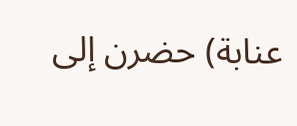عنابة) حضرن إلى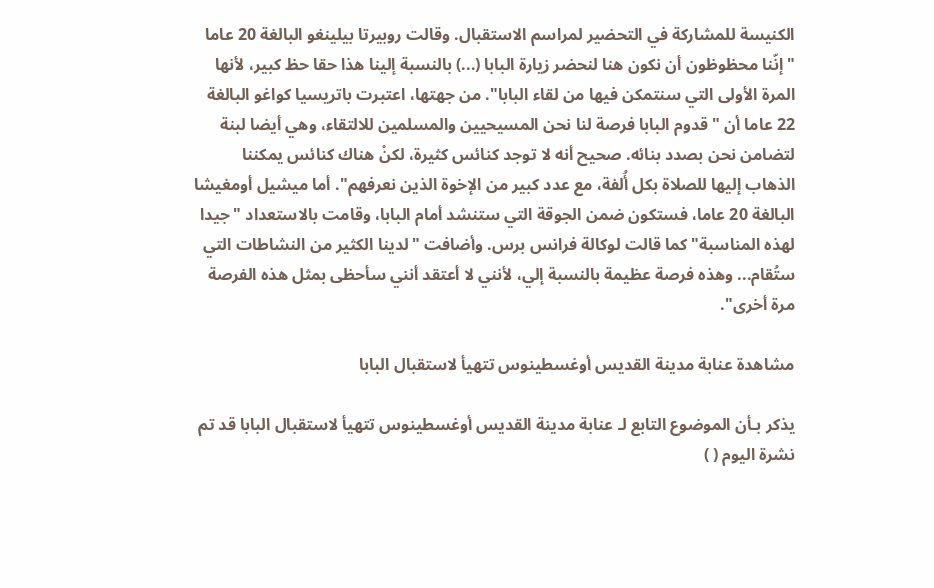الكنيسة للمشاركة في التحضير لمراسم الاستقبال. وقالت روبيرتا بيلينغو البالغة 20 عاما "إنّنا محظوظون أن نكون هنا لنحضر زيارة البابا (...) بالنسبة إلينا هذا حقا حظ كبير، لأنها المرة الأولى التي سنتمكن فيها من لقاء البابا". من جهتها، اعتبرت باتريسيا كواغو البالغة 22 عاما أن "قدوم البابا فرصة لنا نحن المسيحيين والمسلمين للالتقاء، وهي أيضا لبنة لتضامن نحن بصدد بنائه. صحيح أنه لا توجد كنائس كثيرة، لكنْ هناك كنائس يمكننا الذهاب إليها للصلاة بكل أُلفة، مع عدد كبير من الإخوة الذين نعرفهم". أما ميشيل أومغيشا البالغة 20 عاما، فستكون ضمن الجوقة التي ستنشد أمام البابا، وقامت بالاستعداد "جيدا لهذه المناسبة" كما قالت لوكالة فرانس برس. وأضافت "لدينا الكثير من النشاطات التي ستُقام... وهذه فرصة عظيمة بالنسبة إلي، لأنني لا أعتقد أنني سأحظى بمثل هذه الفرصة مرة أخرى".

مشاهدة عنابة مدينة القديس أوغسطينوس تتهيأ لاستقبال البابا

يذكر بـأن الموضوع التابع لـ عنابة مدينة القديس أوغسطينوس تتهيأ لاستقبال البابا قد تم نشرة اليوم ( )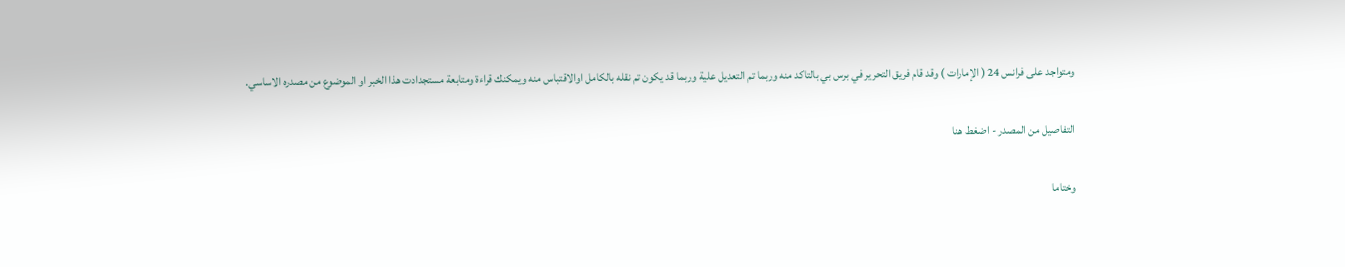ومتواجد على فرانس 24 ( الإمارات ) وقد قام فريق التحرير في برس بي بالتاكد منه وربما تم التعديل علية وربما قد يكون تم نقله بالكامل اوالاقتباس منه ويمكنك قراءة ومتابعة مستجدادت هذا الخبر او الموضوع من مصدره الاساسي.

التفاصيل من المصدر - اضغط هنا

وختاما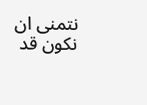نتمنى ان نكون قد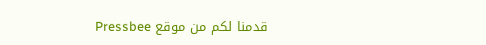قدمنا لكم من موقع Pressbee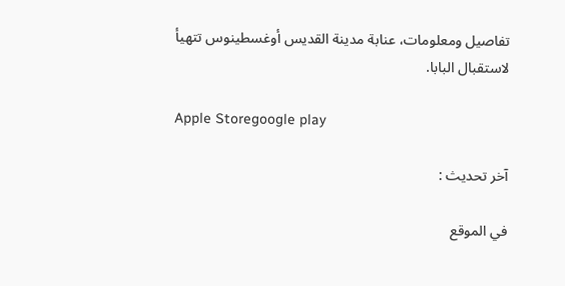تفاصيل ومعلومات، عنابة مدينة القديس أوغسطينوس تتهيأ لاستقبال البابا.

Apple Storegoogle play

آخر تحديث :

في الموقع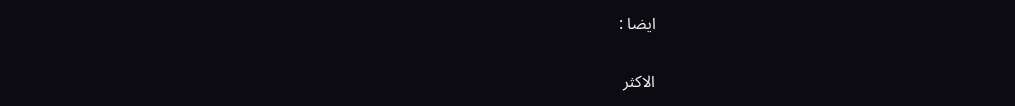ايضا :

الاكثر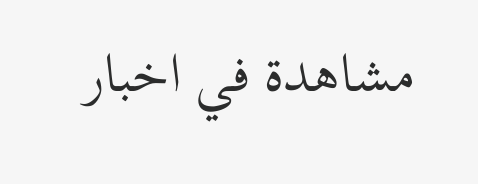مشاهدة في اخبار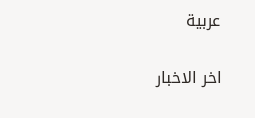عربية


اخر الاخبار